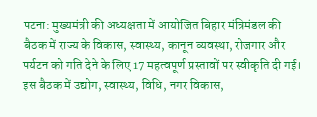पटना: मुख्यमंत्री की अध्यक्षता में आयोजित बिहार मंत्रिमंडल की बैठक में राज्य के विकास, स्वास्थ्य, कानून व्यवस्था, रोजगार और पर्यटन को गति देने के लिए 17 महत्वपूर्ण प्रस्तावों पर स्वीकृति दी गई। इस बैठक में उद्योग, स्वास्थ्य, विधि, नगर विकास,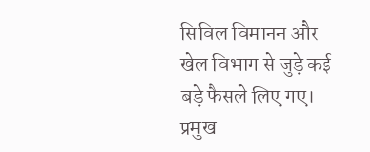सिविल विमानन और खेल विभाग से जुड़े कई बड़े फैसले लिए गए।
प्रमुख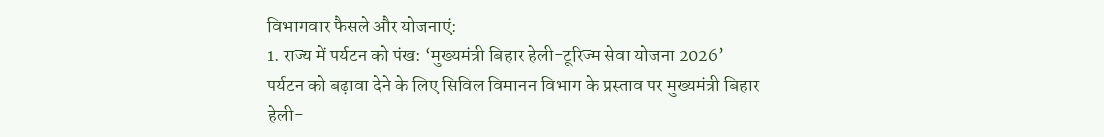विभागवार फैसले और योजनाएं:
1. राज्य में पर्यटन को पंख: ‘मुख्यमंत्री बिहार हेली-टूरिज्म सेवा योजना 2026’
पर्यटन को बढ़ावा देने के लिए सिविल विमानन विभाग के प्रस्ताव पर मुख्यमंत्री बिहार हेली-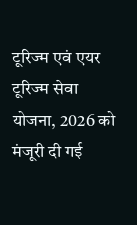टूरिज्म एवं एयर टूरिज्म सेवा योजना, 2026 को मंजूरी दी गई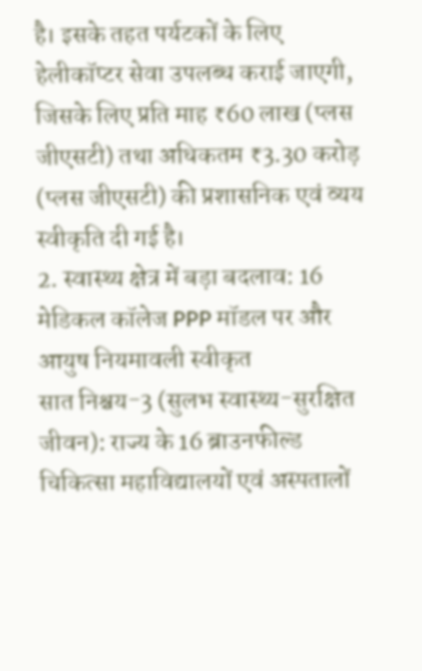है। इसके तहत पर्यटकों के लिए हेलीकॉप्टर सेवा उपलब्ध कराई जाएगी, जिसके लिए प्रति माह ₹60 लाख (प्लस जीएसटी) तथा अधिकतम ₹3.30 करोड़ (प्लस जीएसटी) की प्रशासनिक एवं व्यय स्वीकृति दी गई है।
2. स्वास्थ्य क्षेत्र में बड़ा बदलाव: 16 मेडिकल कॉलेज PPP मॉडल पर और आयुष नियमावली स्वीकृत
सात निश्चय-3 (सुलभ स्वास्थ्य-सुरक्षित जीवन): राज्य के 16 ब्राउनफील्ड चिकित्सा महाविद्यालयों एवं अस्पतालों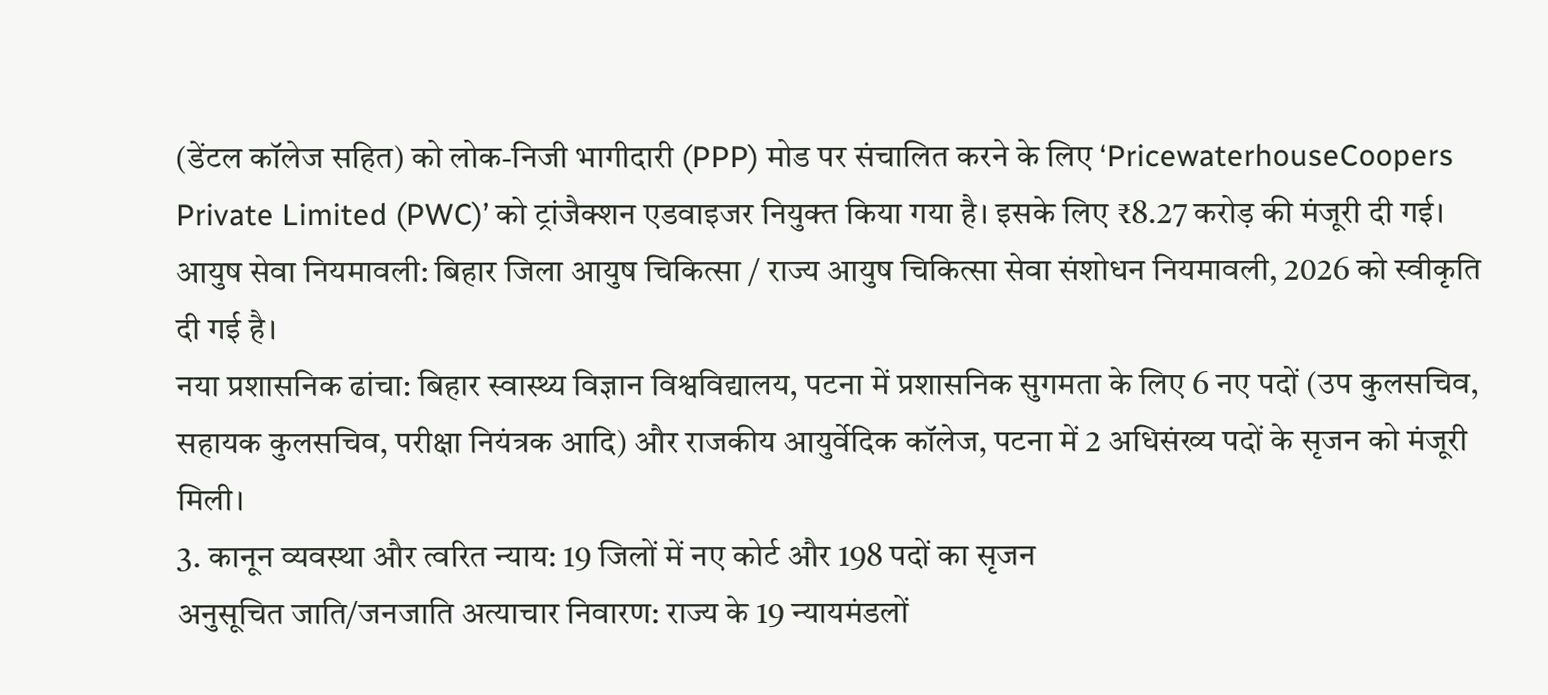(डेंटल कॉलेज सहित) को लोक-निजी भागीदारी (PPP) मोड पर संचालित करने के लिए ‘PricewaterhouseCoopers Private Limited (PWC)’ को ट्रांजैक्शन एडवाइजर नियुक्त किया गया है। इसके लिए ₹8.27 करोड़ की मंजूरी दी गई।
आयुष सेवा नियमावली: बिहार जिला आयुष चिकित्सा / राज्य आयुष चिकित्सा सेवा संशोधन नियमावली, 2026 को स्वीकृति दी गई है।
नया प्रशासनिक ढांचा: बिहार स्वास्थ्य विज्ञान विश्वविद्यालय, पटना में प्रशासनिक सुगमता के लिए 6 नए पदों (उप कुलसचिव, सहायक कुलसचिव, परीक्षा नियंत्रक आदि) और राजकीय आयुर्वेदिक कॉलेज, पटना में 2 अधिसंख्य पदों के सृजन को मंजूरी मिली।
3. कानून व्यवस्था और त्वरित न्याय: 19 जिलों में नए कोर्ट और 198 पदों का सृजन
अनुसूचित जाति/जनजाति अत्याचार निवारण: राज्य के 19 न्यायमंडलों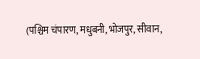(पश्चिम चंपारण, मधुबनी, भोजपुर, सीवान,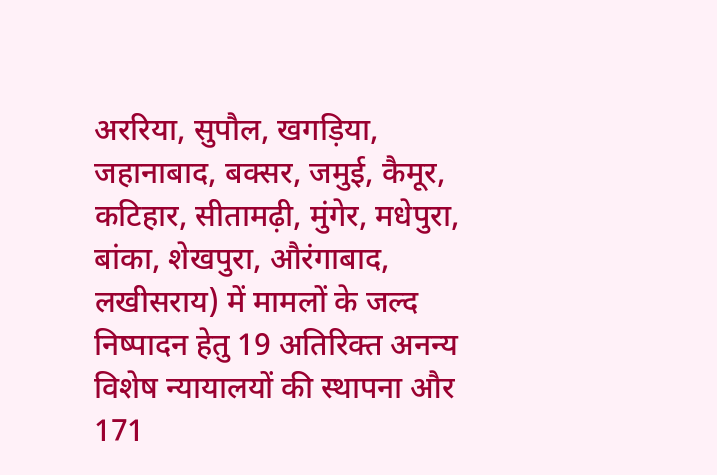अररिया, सुपौल, खगड़िया, जहानाबाद, बक्सर, जमुई, कैमूर, कटिहार, सीतामढ़ी, मुंगेर, मधेपुरा, बांका, शेखपुरा, औरंगाबाद, लखीसराय) में मामलों के जल्द निष्पादन हेतु 19 अतिरिक्त अनन्य विशेष न्यायालयों की स्थापना और 171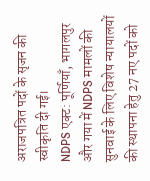अराजपत्रित पदों के सृजन की स्वीकृति दी गई।
NDPS एक्ट: पूर्णियाँ, भागलपुर और गया में NDPS मामलों की सुनवाई के लिए विशेष न्यायालयों की स्थापना हेतु 27 नए पदों को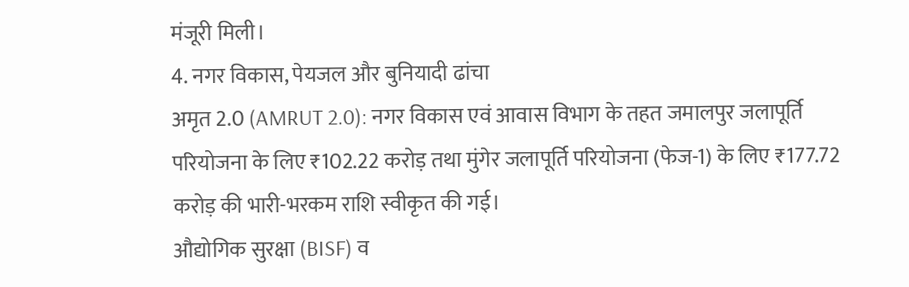मंजूरी मिली।
4. नगर विकास, पेयजल और बुनियादी ढांचा
अमृत 2.0 (AMRUT 2.0): नगर विकास एवं आवास विभाग के तहत जमालपुर जलापूर्ति परियोजना के लिए ₹102.22 करोड़ तथा मुंगेर जलापूर्ति परियोजना (फेज-1) के लिए ₹177.72 करोड़ की भारी-भरकम राशि स्वीकृत की गई।
औद्योगिक सुरक्षा (BISF) व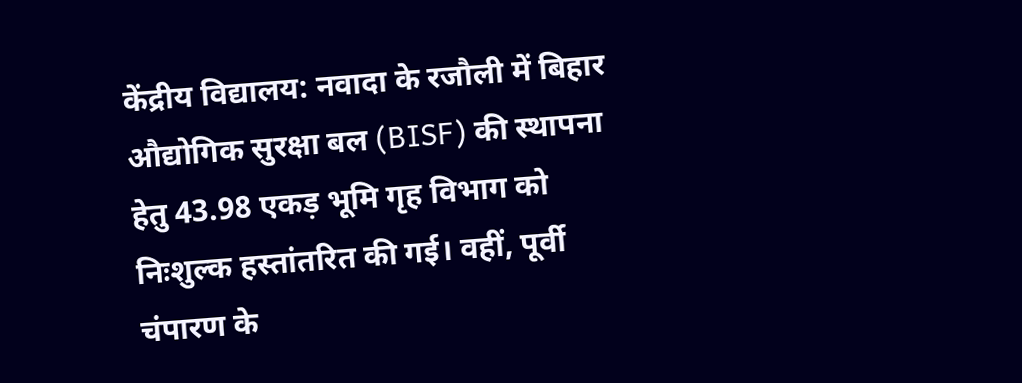केंद्रीय विद्यालय: नवादा के रजौली में बिहार औद्योगिक सुरक्षा बल (BISF) की स्थापना हेतु 43.98 एकड़ भूमि गृह विभाग को निःशुल्क हस्तांतरित की गई। वहीं, पूर्वी चंपारण के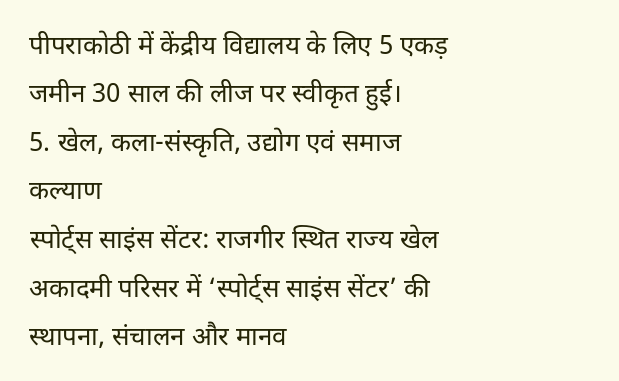पीपराकोठी में केंद्रीय विद्यालय के लिए 5 एकड़ जमीन 30 साल की लीज पर स्वीकृत हुई।
5. खेल, कला-संस्कृति, उद्योग एवं समाज कल्याण
स्पोर्ट्स साइंस सेंटर: राजगीर स्थित राज्य खेल अकादमी परिसर में ‘स्पोर्ट्स साइंस सेंटर’ की स्थापना, संचालन और मानव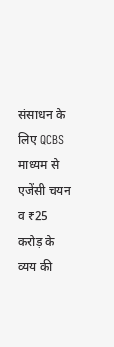संसाधन के लिए QCBS माध्यम से एजेंसी चयन व ₹25 करोड़ के व्यय की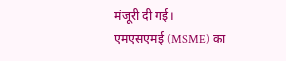मंजूरी दी गई।
एमएसएमई (MSME) का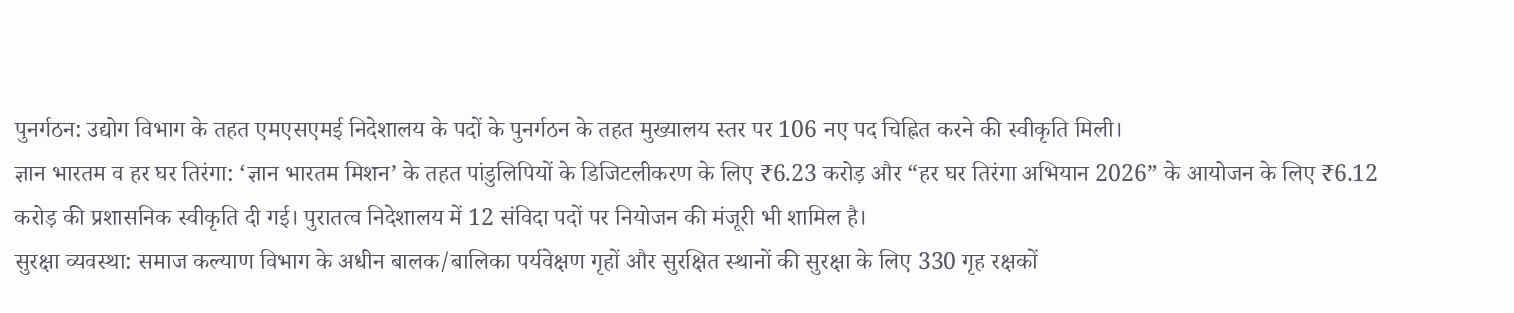पुनर्गठन: उद्योग विभाग के तहत एमएसएमई निदेशालय के पदों के पुनर्गठन के तहत मुख्यालय स्तर पर 106 नए पद चिह्नित करने की स्वीकृति मिली।
ज्ञान भारतम व हर घर तिरंगा: ‘ज्ञान भारतम मिशन’ के तहत पांडुलिपियों के डिजिटलीकरण के लिए ₹6.23 करोड़ और “हर घर तिरंगा अभियान 2026” के आयोजन के लिए ₹6.12 करोड़ की प्रशासनिक स्वीकृति दी गई। पुरातत्व निदेशालय में 12 संविदा पदों पर नियोजन की मंजूरी भी शामिल है।
सुरक्षा व्यवस्था: समाज कल्याण विभाग के अधीन बालक/बालिका पर्यवेक्षण गृहों और सुरक्षित स्थानों की सुरक्षा के लिए 330 गृह रक्षकों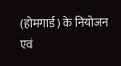(होमगार्ड) के नियोजन एवं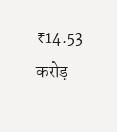₹14.53 करोड़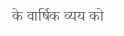के वार्षिक व्यय को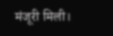मंजूरी मिली।